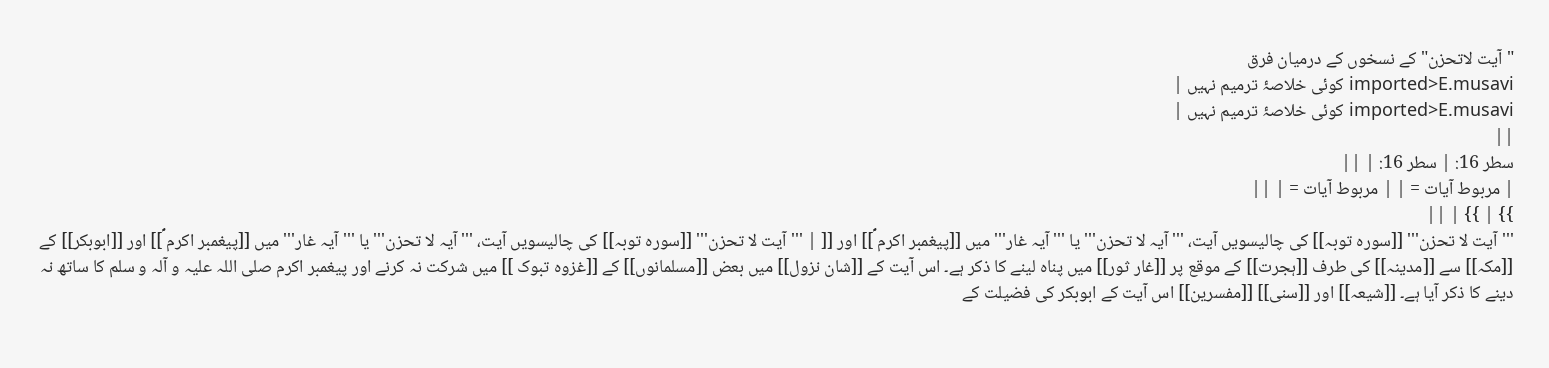"آیت لاتحزن" کے نسخوں کے درمیان فرق
imported>E.musavi کوئی خلاصۂ ترمیم نہیں |
imported>E.musavi کوئی خلاصۂ ترمیم نہیں |
||
سطر 16: | سطر 16: | ||
| مربوط آیات = | | مربوط آیات = | ||
}} | }} | ||
'''آیت لا تحزن''' [[سورہ توبہ]] کی چالیسویں آیت، '''آیہ لا تحزن''' یا '''آیہ غار''' میں [[پیغمبر اکرم ؐ]] اور [[ | '''آیت لا تحزن''' [[سورہ توبہ]] کی چالیسویں آیت، '''آیہ لا تحزن''' یا '''آیہ غار''' میں [[پیغمبر اکرم ؐ]] اور [[ابوبکر]] کے [[مکہ]] سے [[مدینہ]] کی طرف [[ہجرت]] کے موقع پر [[غار ثور]] میں پناہ لینے کا ذکر ہے۔ اس آیت کے [[شان نزول]] میں بعض [[مسلمانوں]] کے [[غزوہ تبوک ]] میں شرکت نہ کرنے اور پیغمبر اکرم صلی اللہ علیہ و آلہ و سلم کا ساتھ نہ دینے کا ذکر آیا ہے۔ [[شیعہ]] اور [[سنی]] [[مفسرین]] اس آیت کے ابوبکر کی فضیلت کے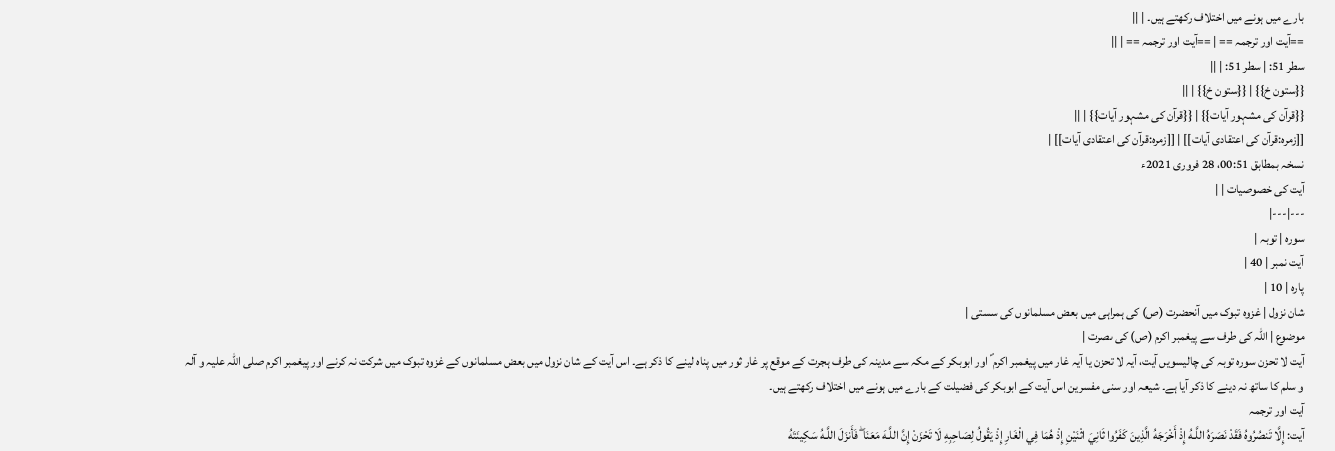بارے میں ہونے میں اختلاف رکھتے ہیں۔ | ||
==آیت اور ترجمہ == | ==آیت اور ترجمہ == | ||
سطر 51: | سطر 51: | ||
{{ستون خ}} | {{ستون خ}} | ||
{{قرآن کی مشہور آیات}} | {{قرآن کی مشہور آیات}} | ||
[[زمرہ:قرآن کی اعتقادی آیات]] | [[زمرہ:قرآن کی اعتقادی آیات]] |
نسخہ بمطابق 00:51، 28 فروری 2021ء
آیت کی خصوصیات | |
---|---|
سورہ | توبہ |
آیت نمبر | 40 |
پارہ | 10 |
شان نزول | غزوہ تبوک میں آنحضرت (ص) کی ہمراہی میں بعض مسلمانوں کی سستی |
موضوع | اللہ کی طرف سے پیغمبر اکرم (ص) کی ںصرت |
آیت لا تحزن سورہ توبہ کی چالیسویں آیت، آیہ لا تحزن یا آیہ غار میں پیغمبر اکرم ؐ اور ابوبکر کے مکہ سے مدینہ کی طرف ہجرت کے موقع پر غار ثور میں پناہ لینے کا ذکر ہے۔ اس آیت کے شان نزول میں بعض مسلمانوں کے غزوہ تبوک میں شرکت نہ کرنے اور پیغمبر اکرم صلی اللہ علیہ و آلہ و سلم کا ساتھ نہ دینے کا ذکر آیا ہے۔ شیعہ اور سنی مفسرین اس آیت کے ابوبکر کی فضیلت کے بارے میں ہونے میں اختلاف رکھتے ہیں۔
آیت اور ترجمہ
آیت: إِلَّا تَنصُرُوهُ فَقَدْ نَصَرَهُ اللَّـهُ إِذْ أَخْرَجَهُ الَّذِينَ كَفَرُوا ثَانِيَ اثْنَيْنِ إِذْ هُمَا فِي الْغَارِ إِذْ يَقُولُ لِصَاحِبِهِ لَا تَحْزَنْ إِنَّ اللَّـهَ مَعَنَا ۖ فَأَنزَلَ اللَّـهُ سَكِينَتَهُ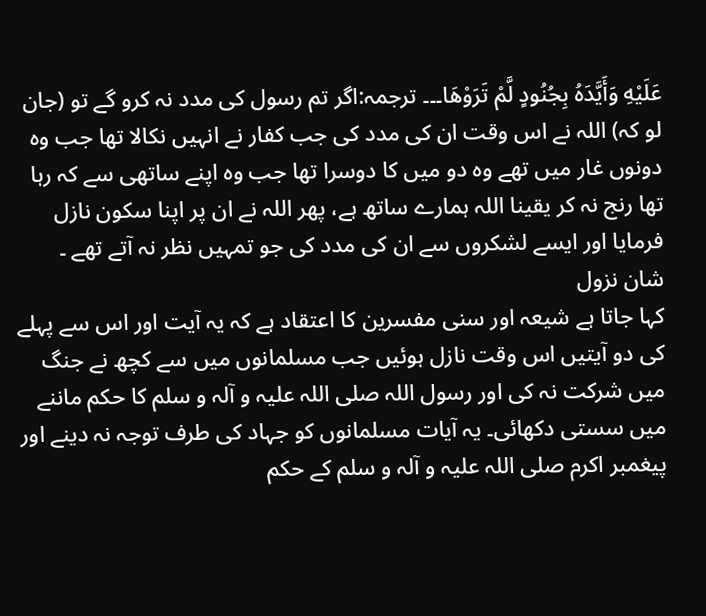عَلَيْهِ وَأَيَّدَهُ بِجُنُودٍ لَّمْ تَرَوْهَا۔۔۔ ترجمہ:اگر تم رسول کی مدد نہ کرو گے تو (جان لو کہ) اللہ نے اس وقت ان کی مدد کی جب کفار نے انہیں نکالا تھا جب وہ دونوں غار میں تھے وہ دو میں کا دوسرا تھا جب وہ اپنے ساتھی سے کہ رہا تھا رنج نہ کر یقینا اللہ ہمارے ساتھ ہے، پھر اللہ نے ان پر اپنا سکون نازل فرمایا اور ایسے لشکروں سے ان کی مدد کی جو تمہیں نظر نہ آتے تھے ۔
شان نزول
کہا جاتا ہے شیعہ اور سنی مفسرین کا اعتقاد ہے کہ یہ آیت اور اس سے پہلے کی دو آیتیں اس وقت نازل ہوئیں جب مسلمانوں میں سے کچھ نے جنگ میں شرکت نہ کی اور رسول اللہ صلی اللہ علیہ و آلہ و سلم کا حکم ماننے میں سستی دکھائی۔ یہ آیات مسلمانوں کو جہاد کی طرف توجہ نہ دینے اور پیغمبر اکرم صلی اللہ علیہ و آلہ و سلم کے حکم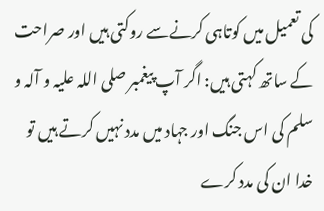کی تعمیل میں کوتاہی کرنےسے روکتی ہیں اور صراحت کے ساتھ کہتی ہیں: اگر آپ پیغمبر صلی اللہ علیہ و آلہ و سلم کی اس جنگ اور جہاد میں مدد نہیں کرتے ہیں تو خدا ان کی مدد کرے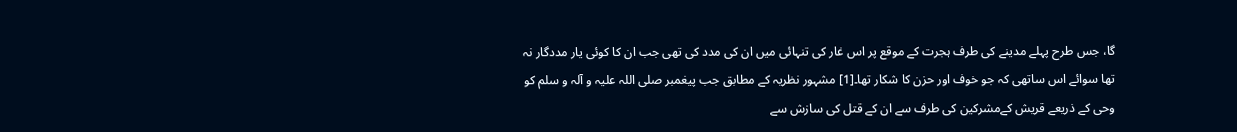گا، جس طرح پہلے مدینے کی طرف ہجرت کے موقع پر اس غار کی تنہائی میں ان کی مدد کی تھی جب ان کا کوئی یار مددگار نہ تھا سوائے اس ساتھی کہ جو خوف اور حزن کا شکار تھا۔[1] مشہور نظریہ کے مطابق جب پیغمبر صلی اللہ علیہ و آلہ و سلم کو وحی کے ذریعے قریش کےمشرکین کی طرف سے ان کے قتل کی سازش سے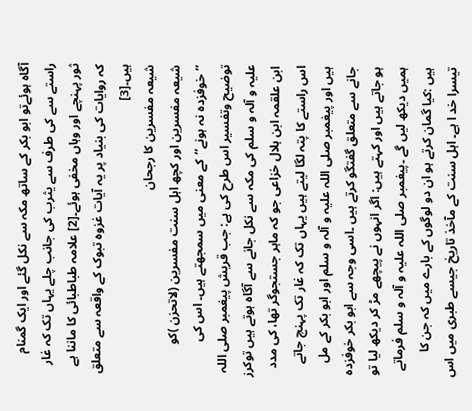آگاہ ہوئےتو ابو بکر کے ساتھ مکہ سے نکل گئے اور ایک گمنام راستے سے کی طرف سے یثرب کی جانب چلے یہاں تک کہ غار ثور پہنچے اور وہاں مخفی ہوئے۔[2] علامہ طباطبائی کا ماننا ہے کہ روایات کی بنیاد پر یہ آیات غزوہ تبوک کے واقعہ سے متعلق ہیں۔[3]
شیعہ مفسرین کا رجحان
شیعہ مفسرین اور کچھ اہل سنت مفسرین (لاتحزن )کو ’’خوفزدہ نہ ہونے‘‘کے معنی میں سمجھتے ہیں۔ اس کی توضیح وتفسیر اس طرح کی ہے: جب قریش پیغمبر صلی اللہ علیہ و آلہ و سلم کی مکہ سے نکل جانے سے آگاہ ہوتے ہیں توکرز ابن علقمہ ابن ہلال خزاعی جو کہ ماہر جستجوگر تھا، کی مدد اس راستے کا پتہ لگا لیتے ہیں یہاں تک کہ غار تک پہنچ جاتے ہیں اور پیغمبر صلی اللہ علیہ و آلہ و سلم اور ابو بکر کے مل جانے سے متعلق گفتگو کرتے ہیں ۔اسی وجہ سے ابو بکر خوفزدہ ہو جاتے ہیں اور کہتے ہیں: اگر انہوں نے پیچھے مڑ کر دیکھ لیا تو ہمیں دیکھ لیں گے ۔پیغمبر صلی اللہ علیہ و آلہ و سلم فرماتے ہیں :کیا گمان کرتے ہو ان دو لوگوں کے بارے میں کہ جن کا تیسرا خد ا ہے۔ اہل سنت کے مآخذ تاریخ جیسے طبری میں اس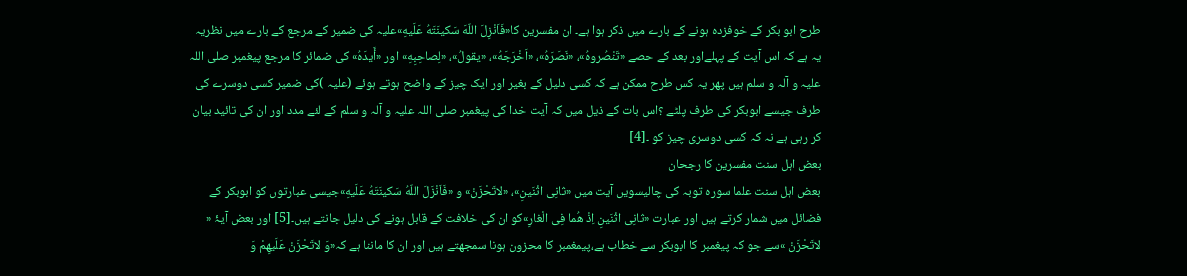طرح ابو بکر کے خوفزدہ ہونے کے بارے میں ذکر ہوا ہے۔ ان مفسرین کا«فَاَنْزِلَ اللّهَ سَکینَتَهُ عَلَیهِ»علیہ کی ضمیر کے مرجع کے بارے میں نظریہ یہ ہے کہ اس آیت کے پہلےاور بعد کے حصے «تَنْصُروهُ»، «نَصَرَهُ»، «اَخْرَجَهُ»، «یقولُ»، «لِصاحِبِهِ» اور «أَیدَهُ» کی ضمائر کا مرجع پیغمبر صلی اللہ علیہ و آلہ و سلم ہیں پھر یہ کس طرح ممکن ہے کہ کسی دلیل کے بغیر اور ایک چیز کے واضح ہوتے ہوئے (علیہ )کی ضمیر کسی دوسرے کی طرف جیسے ابوبکر کی طرف پلٹے ؟اس بات کے ذیل میں کہ آیت خدا کی پیغمبر صلی اللہ علیہ و آلہ و سلم کے لئے مدد اور ان کی تائید بیان کر رہی ہے نہ کہ کسی دوسری چیز کو ۔[4]
بعض اہل سنت مفسرین کا رجحان
بعض اہل سنت علما سورہ توبہ کی چالیسویں آیت میں «ثانِی اثْنَینِ»، «لاتَحْزَنْ» و «فَاَنْزَلَ اللّهُ سَکینَتَهُ عَلَیهِ»جیسی عبارتوں کو ابوبکر کے فضائل میں شمار کرتے ہیں اور عبارت «ثانِی اثْنَینِ اِذْ هُما فِی الْغارِ»کو ان کی خلافت کے قابل ہونے کی دلیل جانتے ہیں۔[5] اور بعض آیۂ « لاتَحْزَنْ »سے جو کہ پیغمبر کا ابوبکر سے خطاب ہے،پیمغمبر کا محزون ہونا سمجھتے ہیں اور ان کا ماننا ہے کہ«وَ لاتَحْزَنْ عَلَیهِمْ وَ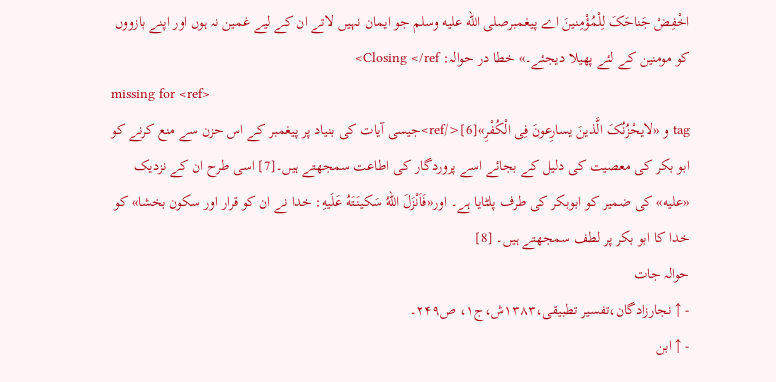اخْفِضْ جَناحَکَ لِلْمُؤْمِنینَ اے پیغمبرصلى الله عليه وسلم جو ایمان نہیں لاتے ان کے لیے غمین نہ ہوں اور اپنے بازووں کو مومنین کے لئے پھیلا دیجئے۔» خطا در حوالہ: Closing </ref>
missing for <ref>
tag و «لایحْزُنُکَ الَّذینَ یسارِعونَ فِی الْکُفْرِ»[6]</ref>جیسی آیات کی بنیاد پر پیغمبر کے اس حزن سے منع کرنے کو ابو بکر کی معصیت کی دلیل کے بجائے اسے پروردگار کی اطاعت سمجھتے ہیں۔[7] اسی طرح ان کے نزدیک «علیه» کی ضمیر کو ابوبکر کی طرف پلٹایا ہے۔ اور«فَاَنْزَلَ اللّهُ سَکینَتَهُ عَلَیهِ: خدا نے ان کو قرار اور سکون بخشا» کو خدا کا ابو بکر پر لطف سمجھتے ہیں۔ [8]
حوالہ جات
- ↑ نجارزادگان،تفسیر تطبیقی،۱۳۸۳ش،ج۱، ص۲۴۹۔
- ↑ ابن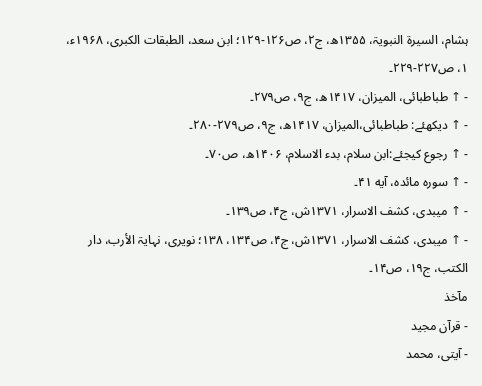ہشام، السیرة النبویۃ، ۱۳۵۵ھ، ج۲، ص۱۲۶-۱۲۹؛ ابن سعد، الطبقات الکبری، ۱۹۶۸ء، ۱، ص۲۲۷-۲۲۹۔
- ↑ طباطبائی، المیزان، ۱۴۱۷ھ، ج۹، ص۲۷۹۔
- ↑ دیکھئے: طباطبائی،المیزان، ۱۴۱۷ھ، ج۹، ص۲۷۹-۲۸۰۔
- ↑ رجوع کیجئے:ابن سلام، بدء الاسلام، ۱۴۰۶ھ، ص۷۰۔
- ↑ سوره مائده، آیه ۴۱۔
- ↑ میبدی، کشف الاسرار، ۱۳۷۱ش، ج۴، ص۱۳۹۔
- ↑ میبدی، کشف الاسرار، ۱۳۷۱ش، ج۴، ص۱۳۴، ۱۳۸؛ نویری، نہایۃ الأرب، دار الکتب، ج۱۹، ص۱۴۔
مآخذ
- قرآن مجید
- آیتی، محمد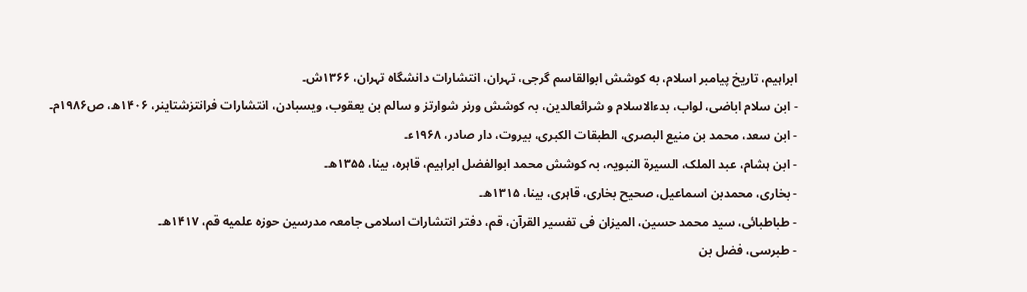ابراہیم، تاریخ پیامبر اسلام، به کوشش ابوالقاسم گرجی، تہران، انتشارات دانشگاه تہران، ۱۳۶۶ش۔
- ابن سلام اباضی، لواب، بدءالاسلام و شرائعالدین، بہ کوشش ورنر شوارتز و سالم بن یعقوب، ویسبادن، انتشارات فرانتزشتاینر، ۱۴۰۶ھ، ص۱۹۸۶م۔
- ابن سعد، محمد بن منیع البصری، الطبقات الکبرى، بیروت، دار صادر، ۱۹۶۸ء۔
- ابن ہشام، عبد الملک، السیرۃ النبویہ، بہ کوشش محمد ابوالفضل ابراہیم، قاہره، بینا، ۱۳۵۵ھ۔
- بخاری، محمدبن اسماعیل، صحیح بخاری، قاہری، بینا، ۱۳۱۵ھ۔
- طباطبائی، سید محمد حسین، المیزان فی تفسیر القرآن، قم، دفتر انتشارات اسلامی جامعہ مدرسین حوزه علمیه قم، ۱۴۱۷ھ۔
- طبرسی، فضل بن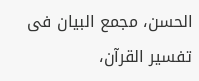الحسن، مجمع البیان فی تفسیر القرآن،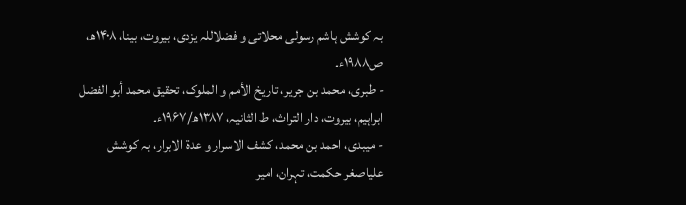بہ کوشش ہاشم رسولی محلاتی و فضلاللہ یزدی، بیروت، بینا، ۱۴۰۸ھ، ص۱۹۸۸ء۔
- طبری، محمد بن جریر، تاریخ الأمم و الملوک، تحقیق محمد أبو الفضل ابراہیم، بیروت، دار التراث، ط الثانیہ، ۱۳۸۷ھ/۱۹۶۷ء۔
- میبدی، احمد بن محمد، کشف الاسرار و عدۃ الابرار، بہ کوشش علیاصغر حکمت، تہران، امیر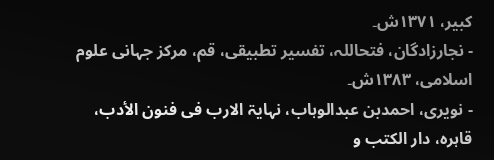کبیر، ۱۳۷۱ش۔
- نجارزادگان، فتحاللہ، تفسیر تطبیقی، قم، مرکز جہانی علوم اسلامی، ۱۳۸۳ش۔
- نویری، احمدبن عبدالوہاب، نہایۃ الارب فی فنون الأدب، قاہره، دار الکتب و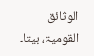الوثائق القومیۃ، بیتا۔